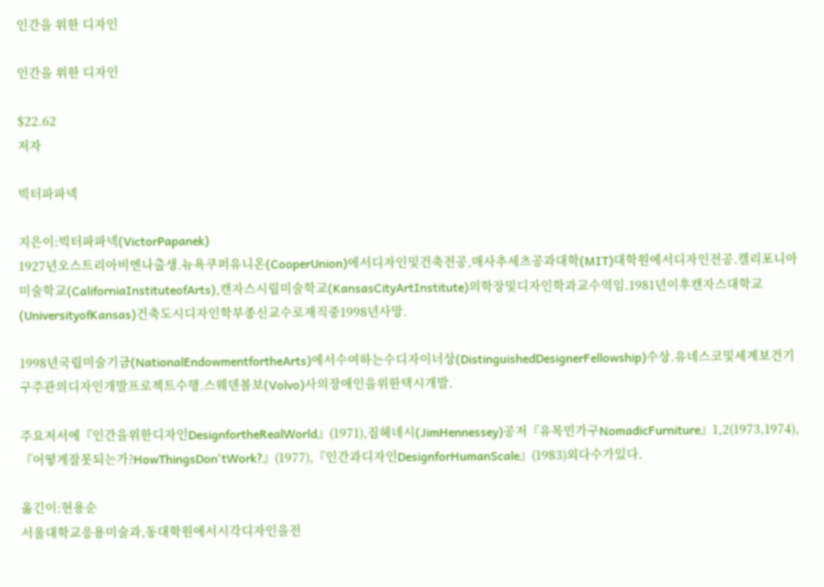인간을 위한 디자인

인간을 위한 디자인

$22.62
저자

빅터파파넥

지은이:빅터파파넥(VictorPapanek)
1927년오스트리아비엔나출생.뉴욕쿠퍼유니온(CooperUnion)에서디자인및건축전공,매사추세츠공과대학(MIT)대학원에서디자인전공.캘리포니아미술학교(CaliforniaInstituteofArts),캔자스시립미술학교(KansasCityArtInstitute)의학장및디자인학과교수역임.1981년이후캔자스대학교(UniversityofKansas)건축도시디자인학부종신교수로재직중1998년사망.

1998년국립미술기금(NationalEndowmentfortheArts)에서수여하는수디자이너상(DistinguishedDesignerFellowship)수상.유네스코및세계보건기구주관의디자인개발프로젝트수행.스웨덴볼보(Volvo)사의장애인을위한택시개발.

주요저서에『인간을위한디자인DesignfortheRealWorld』(1971),짐헤네시(JimHennessey)공저『유목민가구NomadicFurniture』1,2(1973,1974),『어떻게잘못되는가?HowThingsDon'tWork?』(1977),『인간과디자인DesignforHumanScale』(1983)외다수가있다.

옮긴이:현용순
서울대학교응용미술과,동대학원에서시각디자인을전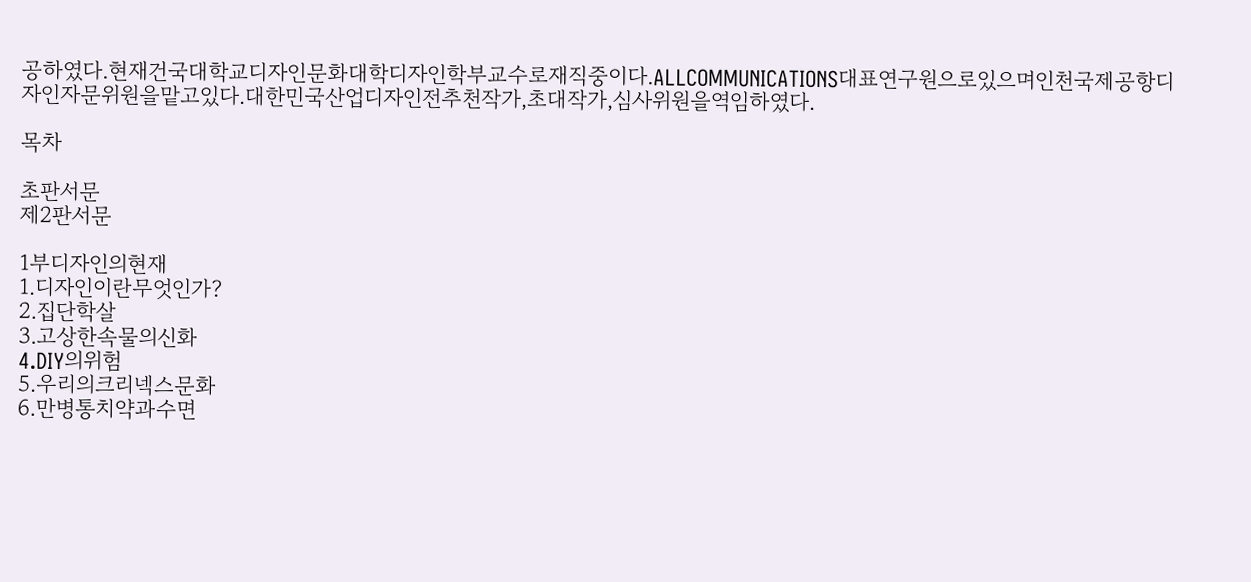공하였다.현재건국대학교디자인문화대학디자인학부교수로재직중이다.ALLCOMMUNICATIONS대표연구원으로있으며인천국제공항디자인자문위원을맡고있다.대한민국산업디자인전추천작가,초대작가,심사위원을역임하였다.

목차

초판서문
제2판서문

1부디자인의현재
1.디자인이란무엇인가?
2.집단학살
3.고상한속물의신화
4.DIY의위험
5.우리의크리넥스문화
6.만병통치약과수면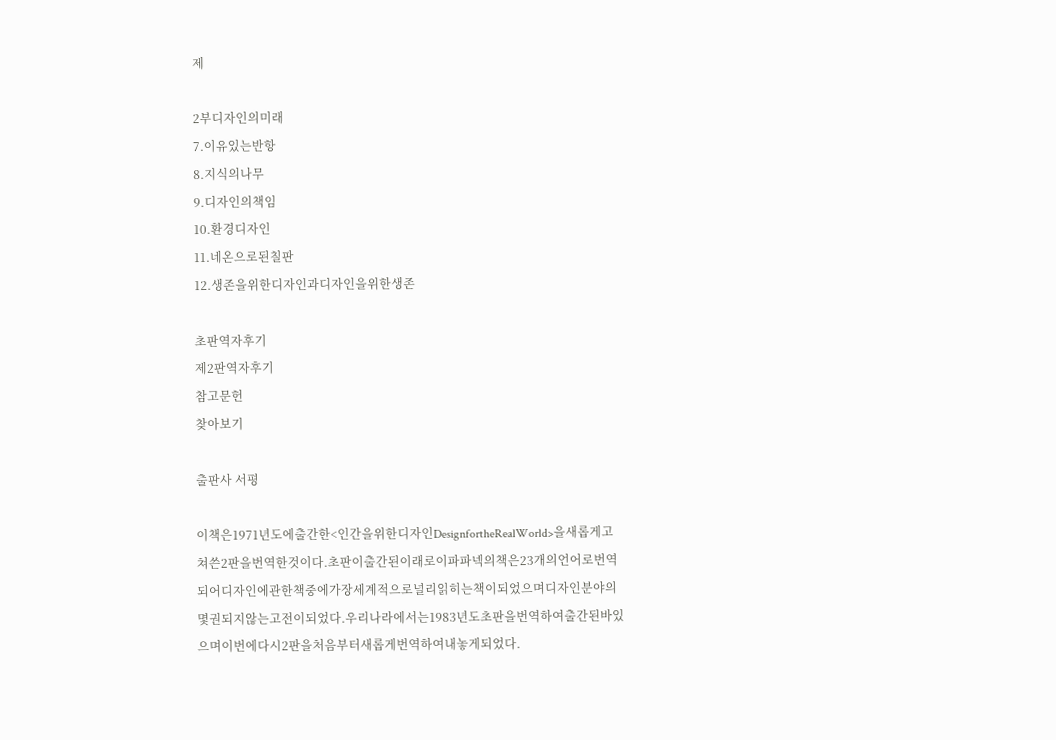제

2부디자인의미래
7.이유있는반항
8.지식의나무
9.디자인의책임
10.환경디자인
11.네온으로된칠판
12.생존을위한디자인과디자인을위한생존

초판역자후기
제2판역자후기
참고문헌
찾아보기

출판사 서평

이책은1971년도에출간한<인간을위한디자인DesignfortheRealWorld>을새롭게고쳐쓴2판을번역한것이다.초판이출간된이래로이파파넥의책은23개의언어로번역되어디자인에관한책중에가장세계적으로널리읽히는책이되었으며디자인분야의몇권되지않는고전이되었다.우리나라에서는1983년도초판을번역하여출간된바있으며이번에다시2판을처음부터새롭게번역하여내놓게되었다.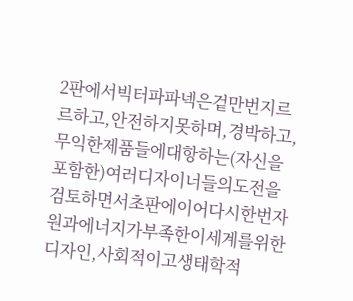2판에서빅터파파넥은겉만번지르르하고,안전하지못하며,경박하고,무익한제품들에대항하는(자신을포함한)여러디자이너들의도전을검토하면서초판에이어다시한번자원과에너지가부족한이세계를위한디자인,사회적이고생태학적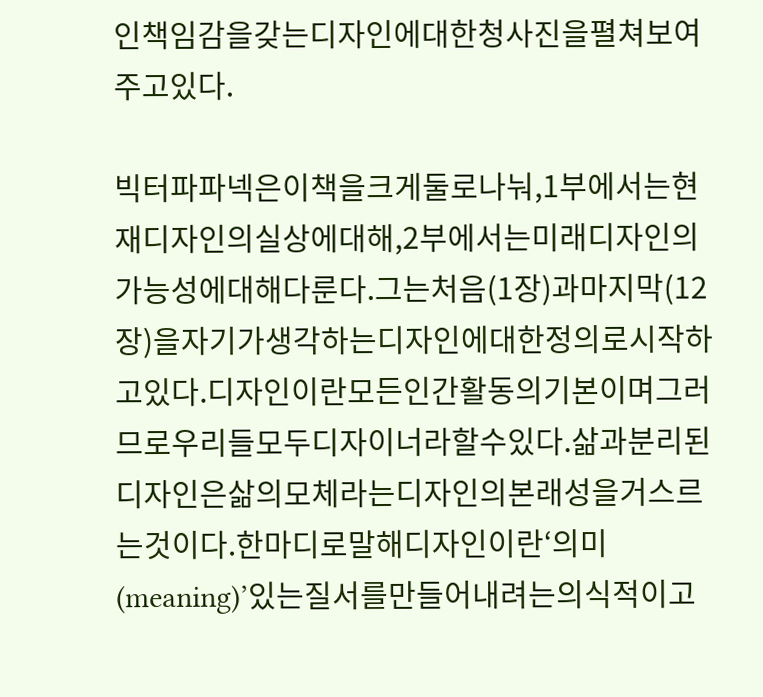인책임감을갖는디자인에대한청사진을펼쳐보여주고있다.

빅터파파넥은이책을크게둘로나눠,1부에서는현재디자인의실상에대해,2부에서는미래디자인의가능성에대해다룬다.그는처음(1장)과마지막(12장)을자기가생각하는디자인에대한정의로시작하고있다.디자인이란모든인간활동의기본이며그러므로우리들모두디자이너라할수있다.삶과분리된디자인은삶의모체라는디자인의본래성을거스르는것이다.한마디로말해디자인이란‘의미(meaning)’있는질서를만들어내려는의식적이고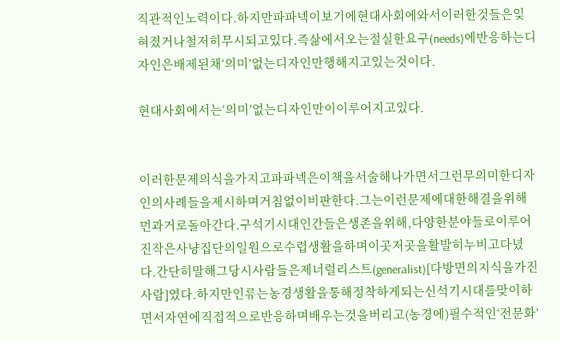직관적인노력이다.하지만파파넥이보기에현대사회에와서이러한것들은잊혀졌거나철저히무시되고있다.즉삶에서오는절실한요구(needs)에반응하는디자인은배제된채‘의미’없는디자인만행해지고있는것이다.

현대사회에서는‘의미’없는디자인만이이루어지고있다.


이러한문제의식을가지고파파넥은이책을서술해나가면서그런무의미한디자인의사례들을제시하며거침없이비판한다.그는이런문제에대한해결을위해먼과거로돌아간다.구석기시대인간들은생존을위해,다양한분야들로이루어진작은사냥집단의일원으로수렵생활을하며이곳저곳을활발히누비고다녔다.간단히말해그당시사람들은제너럴리스트(generalist)[다방면의지식을가진사람]였다.하지만인류는농경생활을통해정착하게되는신석기시대를맞이하면서자연에직접적으로반응하며배우는것을버리고(농경에)필수적인‘전문화’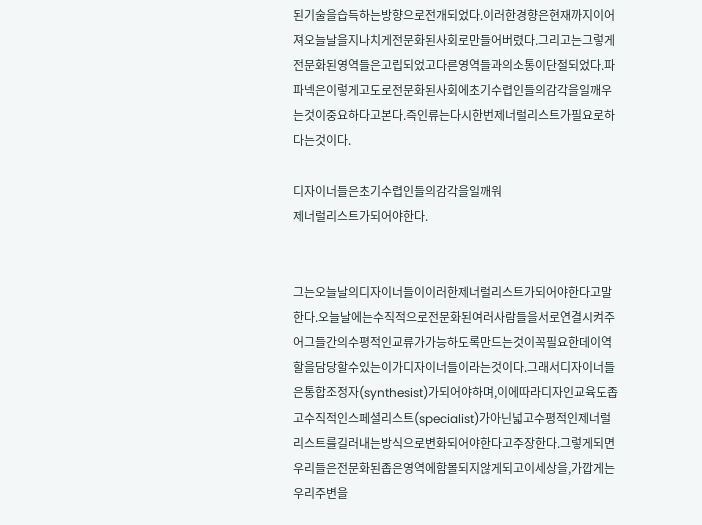된기술을습득하는방향으로전개되었다.이러한경향은현재까지이어져오늘날을지나치게전문화된사회로만들어버렸다.그리고는그렇게전문화된영역들은고립되었고다른영역들과의소통이단절되었다.파파넥은이렇게고도로전문화된사회에초기수렵인들의감각을일깨우는것이중요하다고본다.즉인류는다시한번제너럴리스트가필요로하다는것이다.

디자이너들은초기수렵인들의감각을일깨워
제너럴리스트가되어야한다.


그는오늘날의디자이너들이이러한제너럴리스트가되어야한다고말한다.오늘날에는수직적으로전문화된여러사람들을서로연결시켜주어그들간의수평적인교류가가능하도록만드는것이꼭필요한데이역할을담당할수있는이가디자이너들이라는것이다.그래서디자이너들은통합조정자(synthesist)가되어야하며,이에따라디자인교육도좁고수직적인스페셜리스트(specialist)가아닌넓고수평적인제너럴리스트를길러내는방식으로변화되어야한다고주장한다.그렇게되면우리들은전문화된좁은영역에함몰되지않게되고이세상을,가깝게는우리주변을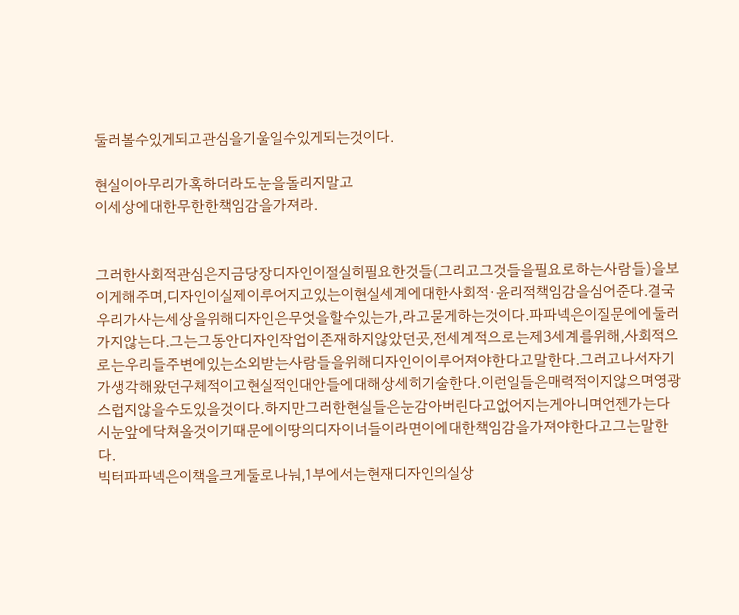둘러볼수있게되고관심을기울일수있게되는것이다.

현실이아무리가혹하더라도눈을돌리지말고
이세상에대한무한한책임감을가져라.


그러한사회적관심은지금당장디자인이절실히필요한것들(그리고그것들을필요로하는사람들)을보이게해주며,디자인이실제이루어지고있는이현실세계에대한사회적·윤리적책임감을심어준다.결국우리가사는세상을위해디자인은무엇을할수있는가,라고묻게하는것이다.파파넥은이질문에에둘러가지않는다.그는그동안디자인작업이존재하지않았던곳,전세계적으로는제3세계를위해,사회적으로는우리들주변에있는소외받는사람들을위해디자인이이루어져야한다고말한다.그러고나서자기가생각해왔던구체적이고현실적인대안들에대해상세히기술한다.이런일들은매력적이지않으며영광스럽지않을수도있을것이다.하지만그러한현실들은눈감아버린다고없어지는게아니며언젠가는다시눈앞에닥쳐올것이기때문에이땅의디자이너들이라면이에대한책임감을가져야한다고그는말한다.
빅터파파넥은이책을크게둘로나눠,1부에서는현재디자인의실상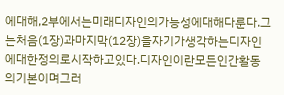에대해,2부에서는미래디자인의가능성에대해다룬다.그는처음(1장)과마지막(12장)을자기가생각하는디자인에대한정의로시작하고있다.디자인이란모든인간활동의기본이며그러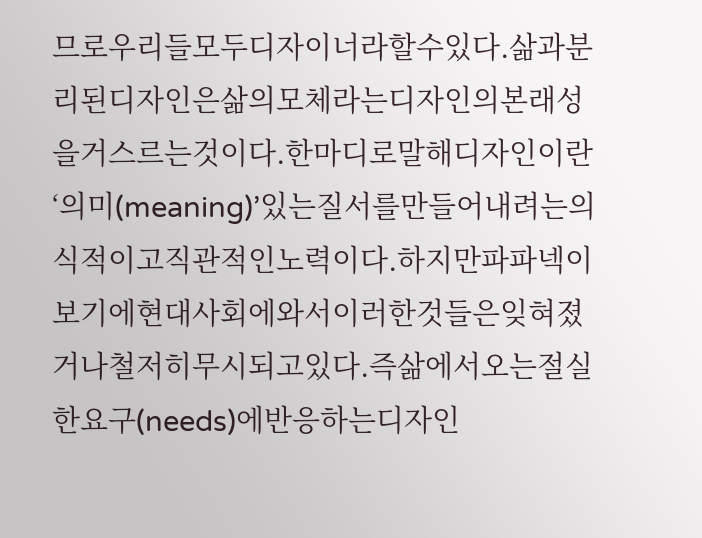므로우리들모두디자이너라할수있다.삶과분리된디자인은삶의모체라는디자인의본래성을거스르는것이다.한마디로말해디자인이란‘의미(meaning)’있는질서를만들어내려는의식적이고직관적인노력이다.하지만파파넥이보기에현대사회에와서이러한것들은잊혀졌거나철저히무시되고있다.즉삶에서오는절실한요구(needs)에반응하는디자인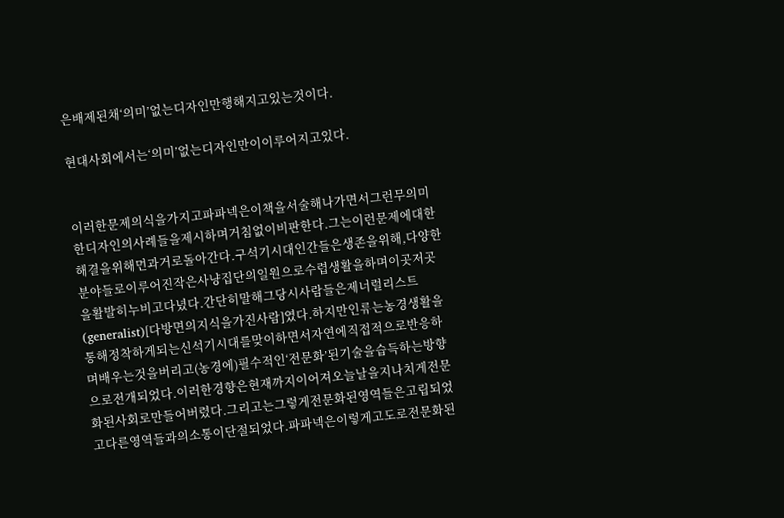은배제된채‘의미’없는디자인만행해지고있는것이다.

현대사회에서는‘의미’없는디자인만이이루어지고있다.


이러한문제의식을가지고파파넥은이책을서술해나가면서그런무의미한디자인의사례들을제시하며거침없이비판한다.그는이런문제에대한해결을위해먼과거로돌아간다.구석기시대인간들은생존을위해,다양한분야들로이루어진작은사냥집단의일원으로수렵생활을하며이곳저곳을활발히누비고다녔다.간단히말해그당시사람들은제너럴리스트(generalist)[다방면의지식을가진사람]였다.하지만인류는농경생활을통해정착하게되는신석기시대를맞이하면서자연에직접적으로반응하며배우는것을버리고(농경에)필수적인‘전문화’된기술을습득하는방향으로전개되었다.이러한경향은현재까지이어져오늘날을지나치게전문화된사회로만들어버렸다.그리고는그렇게전문화된영역들은고립되었고다른영역들과의소통이단절되었다.파파넥은이렇게고도로전문화된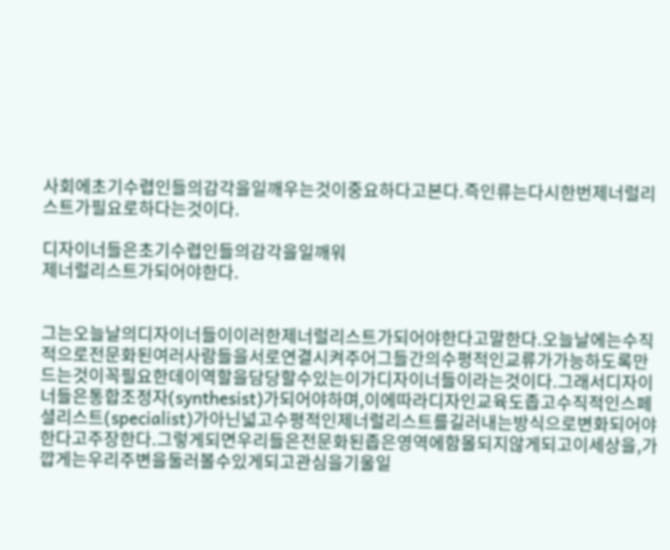사회에초기수렵인들의감각을일깨우는것이중요하다고본다.즉인류는다시한번제너럴리스트가필요로하다는것이다.

디자이너들은초기수렵인들의감각을일깨워
제너럴리스트가되어야한다.


그는오늘날의디자이너들이이러한제너럴리스트가되어야한다고말한다.오늘날에는수직적으로전문화된여러사람들을서로연결시켜주어그들간의수평적인교류가가능하도록만드는것이꼭필요한데이역할을담당할수있는이가디자이너들이라는것이다.그래서디자이너들은통합조정자(synthesist)가되어야하며,이에따라디자인교육도좁고수직적인스페셜리스트(specialist)가아닌넓고수평적인제너럴리스트를길러내는방식으로변화되어야한다고주장한다.그렇게되면우리들은전문화된좁은영역에함몰되지않게되고이세상을,가깝게는우리주변을둘러볼수있게되고관심을기울일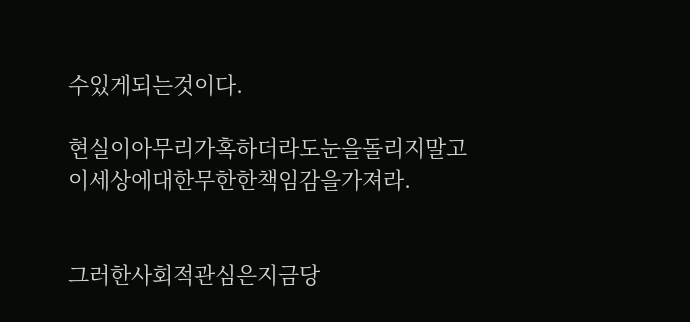수있게되는것이다.

현실이아무리가혹하더라도눈을돌리지말고
이세상에대한무한한책임감을가져라.


그러한사회적관심은지금당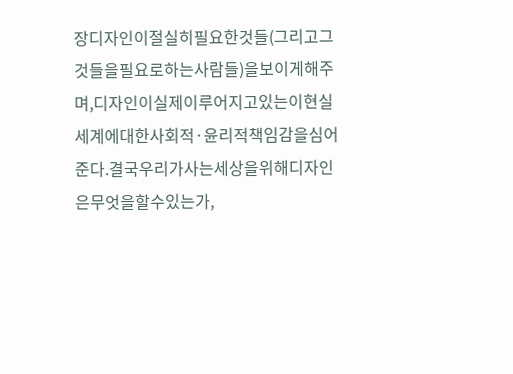장디자인이절실히필요한것들(그리고그것들을필요로하는사람들)을보이게해주며,디자인이실제이루어지고있는이현실세계에대한사회적·윤리적책임감을심어준다.결국우리가사는세상을위해디자인은무엇을할수있는가,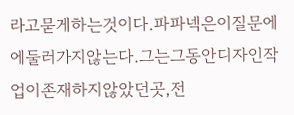라고묻게하는것이다.파파넥은이질문에에둘러가지않는다.그는그동안디자인작업이존재하지않았던곳,전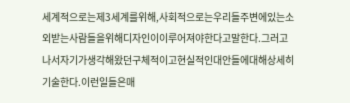세계적으로는제3세계를위해,사회적으로는우리들주변에있는소외받는사람들을위해디자인이이루어져야한다고말한다.그러고나서자기가생각해왔던구체적이고현실적인대안들에대해상세히기술한다.이런일들은매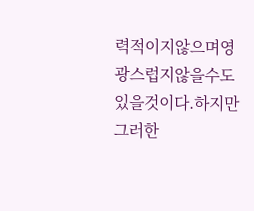력적이지않으며영광스럽지않을수도있을것이다.하지만그러한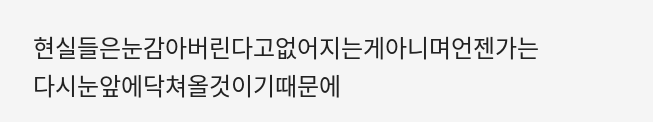현실들은눈감아버린다고없어지는게아니며언젠가는다시눈앞에닥쳐올것이기때문에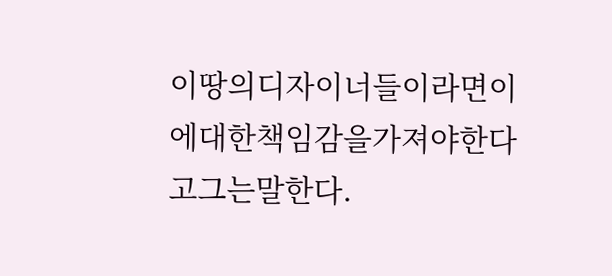이땅의디자이너들이라면이에대한책임감을가져야한다고그는말한다.